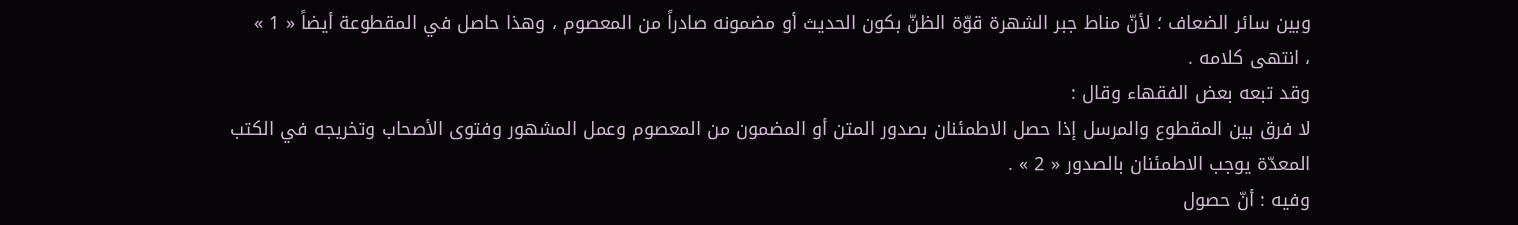وبين سائر الضعاف ؛ لأنّ مناط جبر الشهرة قوّة الظنّ بكون الحديث أو مضمونه صادراً من المعصوم ، وهذا حاصل في المقطوعة أيضاً « 1 »
، انتهى كلامه .
وقد تبعه بعض الفقهاء وقال :
لا فرق بين المقطوع والمرسل إذا حصل الاطمئنان بصدور المتن أو المضمون من المعصوم وعمل المشهور وفتوى الأصحاب وتخريجه في الكتب المعدّة يوجب الاطمئنان بالصدور « 2 » .
وفيه : أنّ حصول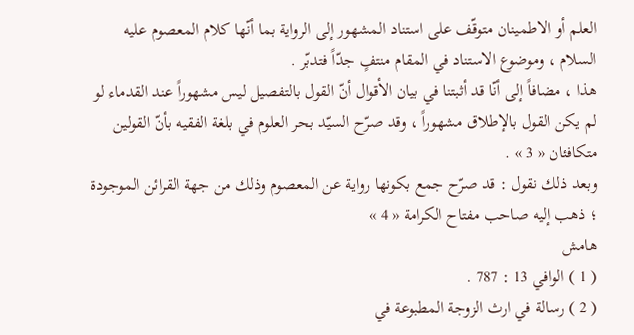العلم أو الاطمينان متوقّف على استناد المشهور إلى الرواية بما أنّها كلام المعصوم عليه السلام ، وموضوع الاستناد في المقام منتفٍ جدّاً فتدبّر .
هذا ، مضافاً إلى أنّا قد أثبتنا في بيان الأقوال أنّ القول بالتفصيل ليس مشهوراً عند القدماء لو لم يكن القول بالإطلاق مشهوراً ، وقد صرّح السيّد بحر العلوم في بلغة الفقيه بأنّ القولين متكافئان « 3 » .
وبعد ذلك نقول : قد صرّح جمع بكونها رواية عن المعصوم وذلك من جهة القرائن الموجودة ؛ ذهب إليه صاحب مفتاح الكرامة « 4 »
هامش
( 1 ) الوافي 13 : 787 .
( 2 ) رسالة في ارث الزوجة المطبوعة في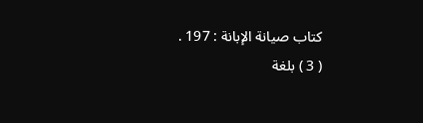كتاب صيانة الإبانة : 197 .
( 3 ) بلغة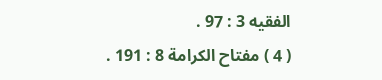الفقيه 3 : 97 .
( 4 ) مفتاح الكرامة 8 : 191 .